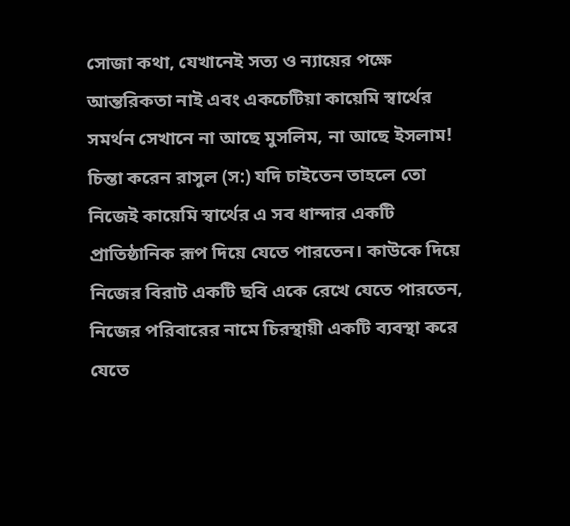সোজা কথা, যেখানেই সত্য ও ন্যায়ের পক্ষে আন্তরিকতা নাই এবং একচেটিয়া কায়েমি স্বার্থের সমর্থন সেখানে না আছে মুসলিম, না আছে ইসলাম!
চিন্তা করেন রাসুল (স:) যদি চাইতেন তাহলে তো নিজেই কায়েমি স্বার্থের এ সব ধান্দার একটি প্রাতিষ্ঠানিক রূপ দিয়ে যেতে পারতেন। কাউকে দিয়ে নিজের বিরাট একটি ছবি একে রেখে যেতে পারতেন, নিজের পরিবারের নামে চিরস্থায়ী একটি ব্যবস্থা করে যেতে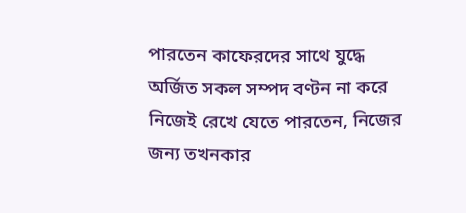পারতেন কাফেরদের সাথে যুদ্ধে অর্জিত সকল সম্পদ বণ্টন না করে নিজেই রেখে যেতে পারতেন, নিজের জন্য তখনকার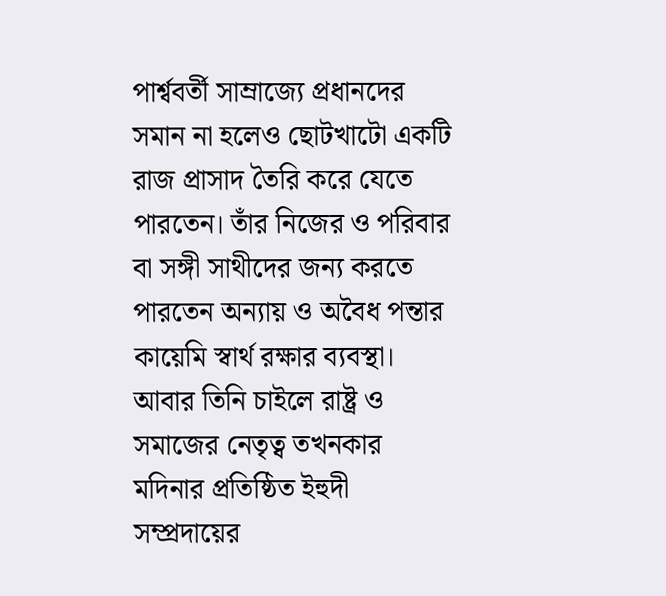পার্শ্ববর্তী সাম্রাজ্যে প্রধানদের সমান না হলেও ছোটখাটো একটি রাজ প্রাসাদ তৈরি করে যেতে পারতেন। তাঁর নিজের ও পরিবার বা সঙ্গী সাথীদের জন্য করতে পারতেন অন্যায় ও অবৈধ পন্তার কায়েমি স্বার্থ রক্ষার ব্যবস্থা। আবার তিনি চাইলে রাষ্ট্র ও সমাজের নেতৃত্ব তখনকার মদিনার প্রতিষ্ঠিত ইহুদী সম্প্রদায়ের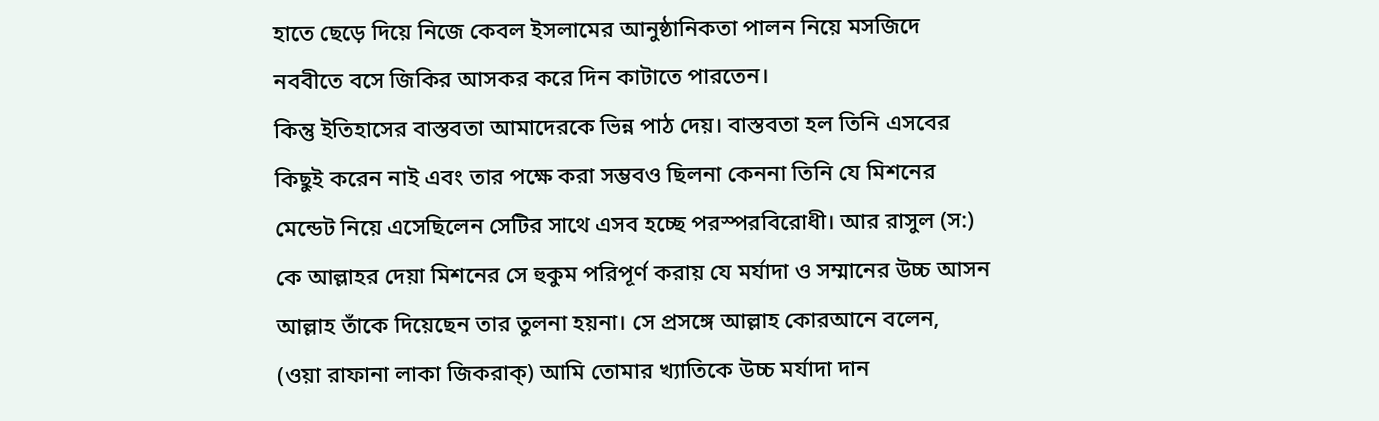হাতে ছেড়ে দিয়ে নিজে কেবল ইসলামের আনুষ্ঠানিকতা পালন নিয়ে মসজিদে নববীতে বসে জিকির আসকর করে দিন কাটাতে পারতেন।
কিন্তু ইতিহাসের বাস্তবতা আমাদেরকে ভিন্ন পাঠ দেয়। বাস্তবতা হল তিনি এসবের কিছুই করেন নাই এবং তার পক্ষে করা সম্ভবও ছিলনা কেননা তিনি যে মিশনের মেন্ডেট নিয়ে এসেছিলেন সেটির সাথে এসব হচ্ছে পরস্পরবিরোধী। আর রাসুল (স:) কে আল্লাহর দেয়া মিশনের সে হুকুম পরিপূর্ণ করায় যে মর্যাদা ও সম্মানের উচ্চ আসন আল্লাহ তাঁকে দিয়েছেন তার তুলনা হয়না। সে প্রসঙ্গে আল্লাহ কোরআনে বলেন,
(ওয়া রাফানা লাকা জিকরাক্) আমি তোমার খ্যাতিকে উচ্চ মর্যাদা দান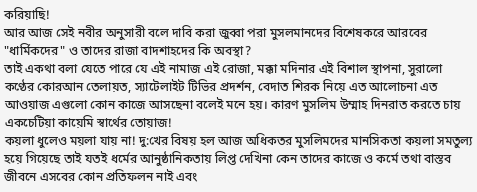করিয়াছি!
আর আজ সেই নবীর অনুসারী বলে দাবি করা জুব্বা পরা মুসলমানদের বিশেষকরে আরবের "ধার্মিকদের" ও তাদের রাজা বাদশাহদের কি অবস্থা?
তাই একথা বলা যেতে পারে যে এই নামাজ এই রোজা, মক্কা মদিনার এই বিশাল স্থাপনা, সুরালো কণ্ঠের কোরআন তেলায়ত, স্যাটেলাইট টিভির প্রদর্শন, বেদাত শিরক নিয়ে এত আলোচনা এত আওয়াজ এগুলো কোন কাজে আসছেনা বলেই মনে হয়। কারণ মুসলিম উম্মাহ দিনরাত করতে চায় একচেটিয়া কায়েমি স্বার্থের তোয়াজ!
কয়লা ধুলেও ময়লা যায় না! দু:খের বিষয় হল আজ অধিকতর মুসলিমদের মানসিকতা কয়লা সমতুল্য হয়ে গিয়েছে তাই যতই ধর্মের আনুষ্ঠানিকতায় লিপ্ত দেখিনা কেন তাদের কাজে ও কর্মে তথা বাস্তব জীবনে এসবের কোন প্রতিফলন নাই এবং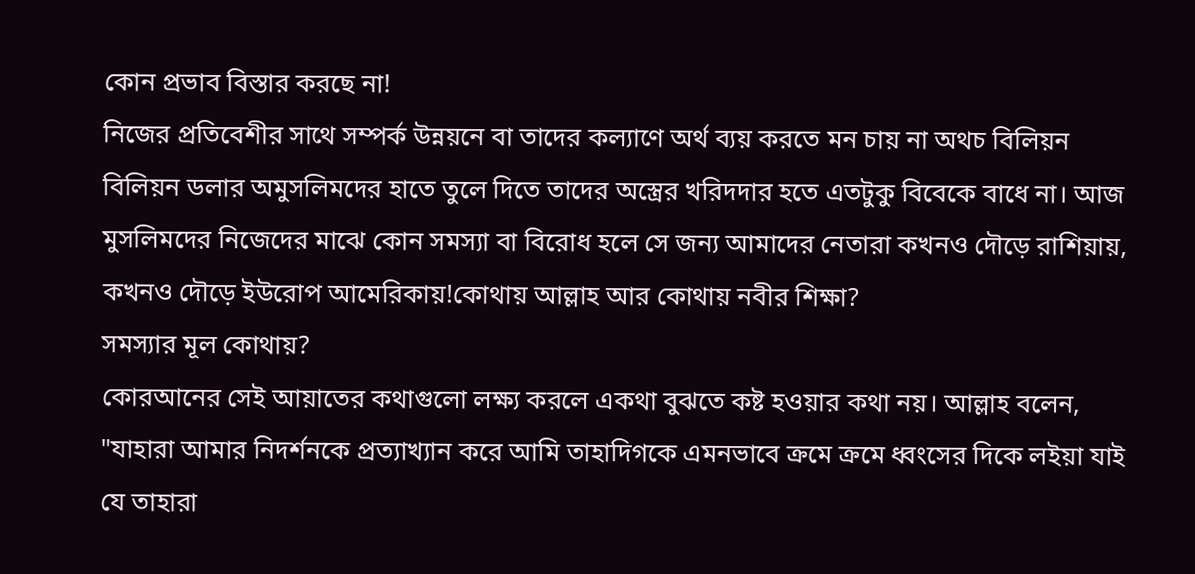কোন প্রভাব বিস্তার করছে না!
নিজের প্রতিবেশীর সাথে সম্পর্ক উন্নয়নে বা তাদের কল্যাণে অর্থ ব্যয় করতে মন চায় না অথচ বিলিয়ন বিলিয়ন ডলার অমুসলিমদের হাতে তুলে দিতে তাদের অস্ত্রের খরিদদার হতে এতটুকু বিবেকে বাধে না। আজ মুসলিমদের নিজেদের মাঝে কোন সমস্যা বা বিরোধ হলে সে জন্য আমাদের নেতারা কখনও দৌড়ে রাশিয়ায়, কখনও দৌড়ে ইউরোপ আমেরিকায়!কোথায় আল্লাহ আর কোথায় নবীর শিক্ষা?
সমস্যার মূল কোথায়?
কোরআনের সেই আয়াতের কথাগুলো লক্ষ্য করলে একথা বুঝতে কষ্ট হওয়ার কথা নয়। আল্লাহ বলেন,
"যাহারা আমার নিদর্শনকে প্রত্যাখ্যান করে আমি তাহাদিগকে এমনভাবে ক্রমে ক্রমে ধ্বংসের দিকে লইয়া যাই যে তাহারা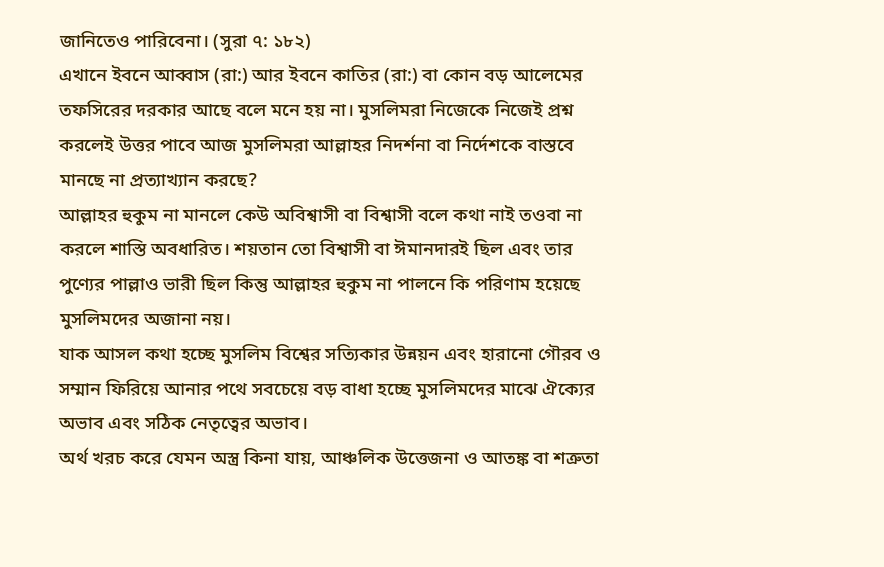জানিতেও পারিবেনা। (সুরা ৭: ১৮২)
এখানে ইবনে আব্বাস (রা:) আর ইবনে কাতির (রা:) বা কোন বড় আলেমের তফসিরের দরকার আছে বলে মনে হয় না। মুসলিমরা নিজেকে নিজেই প্রশ্ন করলেই উত্তর পাবে আজ মুসলিমরা আল্লাহর নিদর্শনা বা নির্দেশকে বাস্তবে মানছে না প্রত্যাখ্যান করছে?
আল্লাহর হুকুম না মানলে কেউ অবিশ্বাসী বা বিশ্বাসী বলে কথা নাই তওবা না করলে শাস্তি অবধারিত। শয়তান তো বিশ্বাসী বা ঈমানদারই ছিল এবং তার পুণ্যের পাল্লাও ভারী ছিল কিন্তু আল্লাহর হুকুম না পালনে কি পরিণাম হয়েছে মুসলিমদের অজানা নয়।
যাক আসল কথা হচ্ছে মুসলিম বিশ্বের সত্যিকার উন্নয়ন এবং হারানো গৌরব ও সম্মান ফিরিয়ে আনার পথে সবচেয়ে বড় বাধা হচ্ছে মুসলিমদের মাঝে ঐক্যের অভাব এবং সঠিক নেতৃত্বের অভাব।
অর্থ খরচ করে যেমন অস্ত্র কিনা যায়, আঞ্চলিক উত্তেজনা ও আতঙ্ক বা শত্রুতা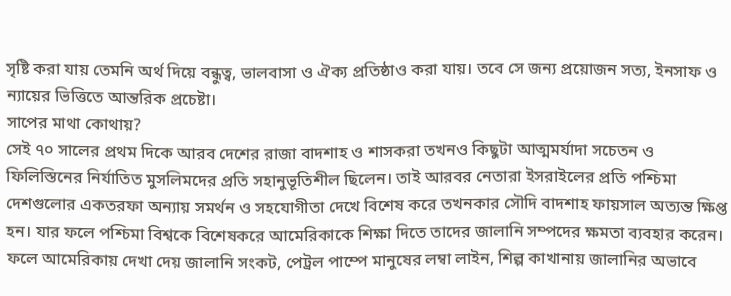সৃষ্টি করা যায় তেমনি অর্থ দিয়ে বন্ধুত্ব, ভালবাসা ও ঐক্য প্রতিষ্ঠাও করা যায়। তবে সে জন্য প্রয়োজন সত্য, ইনসাফ ও ন্যায়ের ভিত্তিতে আন্তরিক প্রচেষ্টা।
সাপের মাথা কোথায়?
সেই ৭০ সালের প্রথম দিকে আরব দেশের রাজা বাদশাহ ও শাসকরা তখনও কিছুটা আত্মমর্যাদা সচেতন ও ফিলিস্তিনের নির্যাতিত মুসলিমদের প্রতি সহানুভূতিশীল ছিলেন। তাই আরবর নেতারা ইসরাইলের প্রতি পশ্চিমা দেশগুলোর একতরফা অন্যায় সমর্থন ও সহযোগীতা দেখে বিশেষ করে তখনকার সৌদি বাদশাহ ফায়সাল অত্যন্ত ক্ষিপ্ত হন। যার ফলে পশ্চিমা বিশ্বকে বিশেষকরে আমেরিকাকে শিক্ষা দিতে তাদের জালানি সম্পদের ক্ষমতা ব্যবহার করেন।
ফলে আমেরিকায় দেখা দেয় জালানি সংকট, পেট্রল পাম্পে মানুষের লম্বা লাইন, শিল্প কাখানায় জালানির অভাবে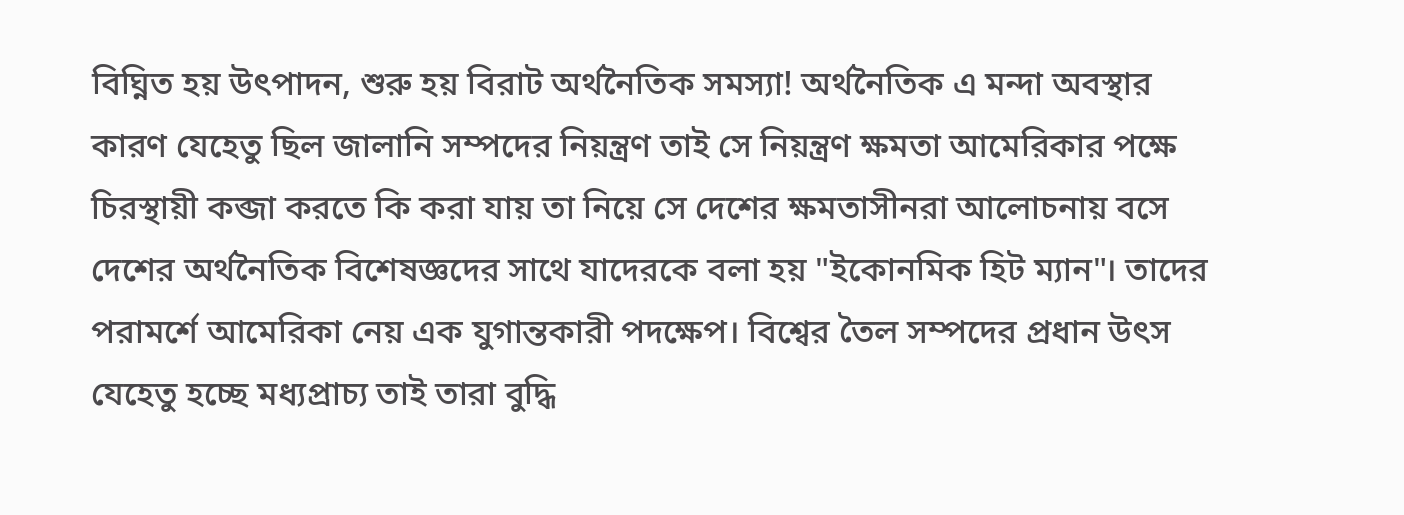বিঘ্নিত হয় উৎপাদন, শুরু হয় বিরাট অর্থনৈতিক সমস্যা! অর্থনৈতিক এ মন্দা অবস্থার কারণ যেহেতু ছিল জালানি সম্পদের নিয়ন্ত্রণ তাই সে নিয়ন্ত্রণ ক্ষমতা আমেরিকার পক্ষে চিরস্থায়ী কব্জা করতে কি করা যায় তা নিয়ে সে দেশের ক্ষমতাসীনরা আলোচনায় বসে দেশের অর্থনৈতিক বিশেষজ্ঞদের সাথে যাদেরকে বলা হয় "ইকোনমিক হিট ম্যান"। তাদের পরামর্শে আমেরিকা নেয় এক যুগান্তকারী পদক্ষেপ। বিশ্বের তৈল সম্পদের প্রধান উৎস যেহেতু হচ্ছে মধ্যপ্রাচ্য তাই তারা বুদ্ধি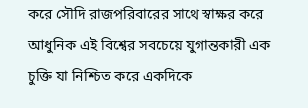করে সৌদি রাজপরিবারের সাথে স্বাক্ষর করে আধুনিক এই বিশ্বের সবচেয়ে যুগান্তকারী এক চুক্তি যা নিশ্চিত করে একদিকে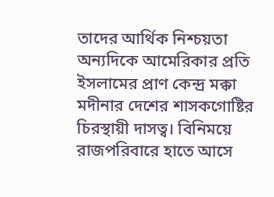তাদের আর্থিক নিশ্চয়তা অন্যদিকে আমেরিকার প্রতি ইসলামের প্রাণ কেন্দ্র মক্কা মদীনার দেশের শাসকগোষ্টির চিরস্থায়ী দাসত্ব। বিনিময়ে রাজপরিবারে হাতে আসে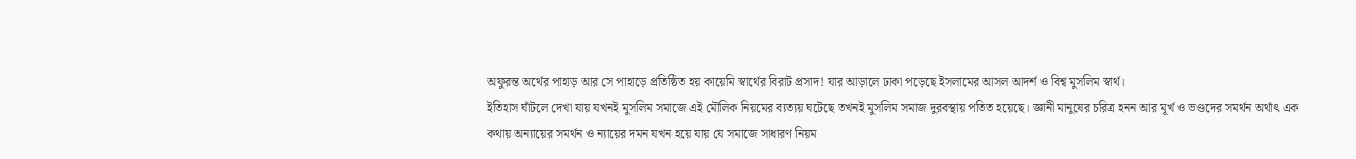অফুরন্ত অর্থের পাহাড় আর সে পাহাড়ে প্রতিষ্ঠিত হয় কায়েমি স্বার্থের বিরাট প্রসাদ! যার আড়ালে ঢাকা পড়েছে ইসলামের আসল আদর্শ ও বিশ্ব মুসলিম স্বার্থ।
ইতিহাস ঘাঁটলে দেখা যায় যখনই মুসলিম সমাজে এই মৌলিক নিয়মের ব্যত্যয় ঘটেছে তখনই মুসলিম সমাজ দুরবস্থায় পতিত হয়েছে। জ্ঞানী মানুষের চরিত্র হনন আর মূর্খ ও ভণ্ডদের সমর্থন অর্থাৎ এক কথায় অন্যায়ের সমর্থন ও ন্যায়ের দমন যখন হয়ে যায় যে সমাজে সাধারণ নিয়ম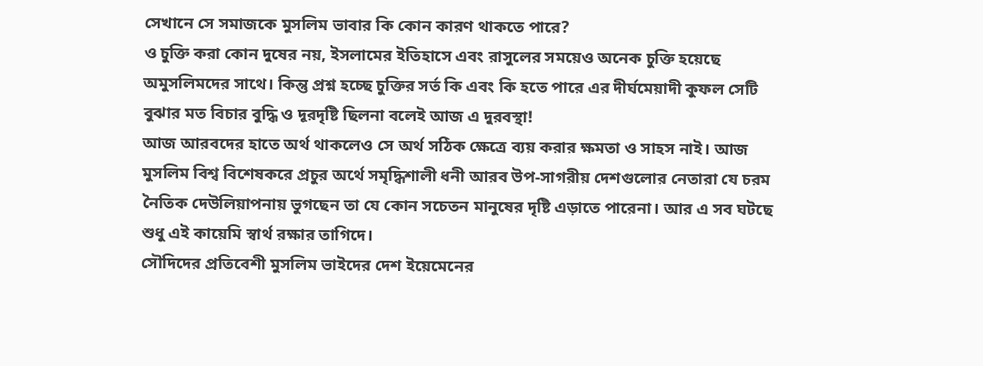সেখানে সে সমাজকে মুসলিম ভাবার কি কোন কারণ থাকতে পারে?
ও চুক্তি করা কোন দুষের নয়, ইসলামের ইতিহাসে এবং রাসুলের সময়েও অনেক চুক্তি হয়েছে অমুসলিমদের সাথে। কিন্তু প্রশ্ন হচ্ছে চুক্তির সর্ত কি এবং কি হতে পারে এর দীর্ঘমেয়াদী কুফল সেটি বুঝার মত বিচার বুদ্ধি ও দূরদৃষ্টি ছিলনা বলেই আজ এ দুরবস্থা!
আজ আরবদের হাতে অর্থ থাকলেও সে অর্থ সঠিক ক্ষেত্রে ব্যয় করার ক্ষমতা ও সাহস নাই। আজ মুসলিম বিশ্ব বিশেষকরে প্রচুর অর্থে সমৃদ্ধিশালী ধনী আরব উপ-সাগরীয় দেশগুলোর নেতারা যে চরম নৈতিক দেউলিয়াপনায় ভুগছেন তা যে কোন সচেতন মানুষের দৃষ্টি এড়াতে পারেনা। আর এ সব ঘটছে শুধু এই কায়েমি স্বার্থ রক্ষার তাগিদে।
সৌদিদের প্রতিবেশী মুসলিম ভাইদের দেশ ইয়েমেনের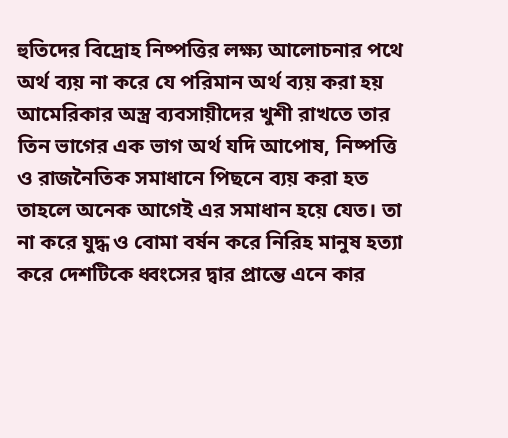হুতিদের বিদ্রোহ নিষ্পত্তির লক্ষ্য আলোচনার পথে অর্থ ব্যয় না করে যে পরিমান অর্থ ব্যয় করা হয় আমেরিকার অস্ত্র ব্যবসায়ীদের খুশী রাখতে তার তিন ভাগের এক ভাগ অর্থ যদি আপোষ, নিষ্পত্তি ও রাজনৈতিক সমাধানে পিছনে ব্যয় করা হত তাহলে অনেক আগেই এর সমাধান হয়ে যেত। তা না করে যুদ্ধ ও বোমা বর্ষন করে নিরিহ মানুষ হত্যা করে দেশটিকে ধ্বংসের দ্বার প্রান্তে এনে কার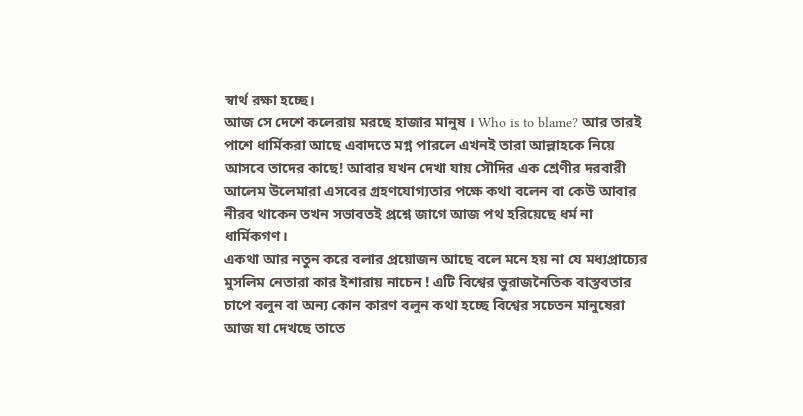স্বার্থ রক্ষা হচ্ছে।
আজ সে দেশে কলেরায় মরছে হাজার মানুষ । Who is to blame? আর তারই পাশে ধার্মিকরা আছে এবাদতে মগ্ন পারলে এখনই তারা আল্লাহকে নিয়ে আসবে তাদের কাছে! আবার যখন দেখা যায় সৌদির এক শ্রেণীর দরবারী আলেম উলেমারা এসবের গ্রহণযোগ্যতার পক্ষে কথা বলেন বা কেউ আবার নীরব থাকেন তখন সভাবতই প্রশ্নে জাগে আজ পথ হরিয়েছে ধর্ম না ধার্মিকগণ।
একথা আর নতুন করে বলার প্রয়োজন আছে বলে মনে হয় না যে মধ্যপ্রাচ্যের মুসলিম নেতারা কার ইশারায় নাচেন ! এটি বিশ্বের ভুরাজনৈতিক বাস্তবতার চাপে বলুন বা অন্য কোন কারণ বলুন কথা হচ্ছে বিশ্বের সচেতন মানুষেরা আজ যা দেখছে তাতে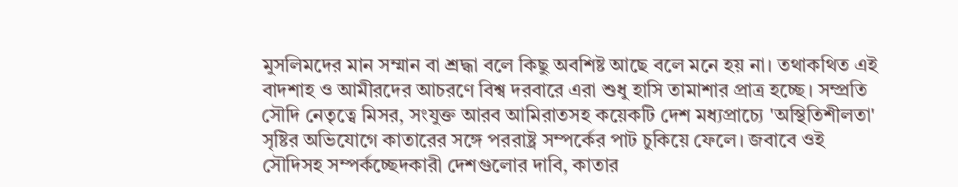মুসলিমদের মান সম্মান বা শ্রদ্ধা বলে কিছু অবশিষ্ট আছে বলে মনে হয় না। তথাকথিত এই বাদশাহ ও আমীরদের আচরণে বিশ্ব দরবারে এরা শুধু হাসি তামাশার প্রাত্র হচ্ছে। সম্প্রতি সৌদি নেতৃত্বে মিসর, সংযুক্ত আরব আমিরাতসহ কয়েকটি দেশ মধ্যপ্রাচ্যে 'অস্থিতিশীলতা' সৃষ্টির অভিযোগে কাতারের সঙ্গে পররাষ্ট্র সম্পর্কের পাট চুকিয়ে ফেলে। জবাবে ওই সৌদিসহ সম্পর্কচ্ছেদকারী দেশগুলোর দাবি, কাতার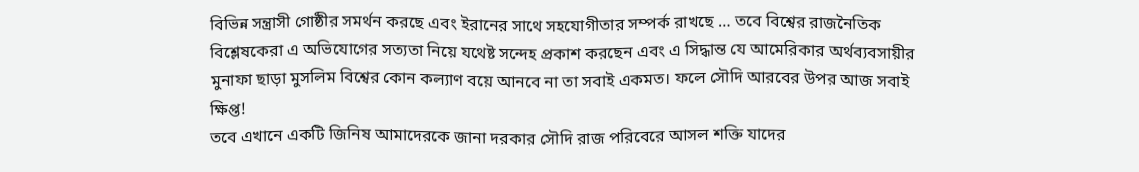বিভিন্ন সন্ত্রাসী গোষ্ঠীর সমর্থন করছে এবং ইরানের সাথে সহযোগীতার সম্পর্ক রাখছে … তবে বিশ্বের রাজনৈতিক বিশ্লেষকেরা এ অভিযোগের সত্যতা নিয়ে যথেষ্ট সন্দেহ প্রকাশ করছেন এবং এ সিদ্ধান্ত যে আমেরিকার অর্থব্যবসায়ীর মুনাফা ছাড়া মুসলিম বিশ্বের কোন কল্যাণ বয়ে আনবে না তা সবাই একমত। ফলে সৌদি আরবের উপর আজ সবাই ক্ষিপ্ত!
তবে এখানে একটি জিনিষ আমাদেরকে জানা দরকার সৌদি রাজ পরিবেরে আসল শক্তি যাদের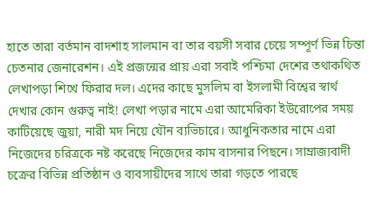হাতে তারা বর্তমান বাদশাহ সালমান বা তার বয়সী সবার চেয়ে সম্পূর্ণ ভিন্ন চিন্তা চেতনার জেনারেশন। এই প্রজন্মের প্রায় এরা সবাই পশ্চিমা দেশের তথাকথিত লেখাপড়া শিখে ফিরার দল। এদের কাছে মুসলিম বা ইসলামী বিশ্বের স্বার্থ দেখার কোন গুরুত্ব নাই! লেখা পড়ার নামে এরা আমেরিকা ইউরোপের সময় কাটিয়েছে জুয়া, নারী মদ নিয়ে যৌন ব্যভিচারে। আধুনিকতার নামে এরা নিজেদের চরিত্রকে নষ্ট করেছে নিজেদের কাম বাসনার পিছনে। সাম্রাজ্যবাদী চক্রের বিভিন্ন প্রতিষ্ঠান ও ব্যবসায়ীদের সাথে তারা গড়তে পারছে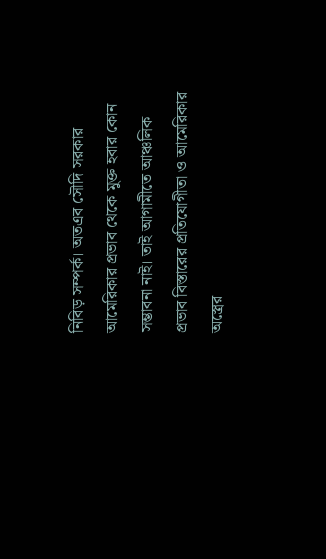নিবিড় সম্পর্ক। অতএব সৌদি সরকার আমেরিকার প্রভাব থেকে মুক্ত হবার কোন সম্ভাবনা নাই। তাই আগামীতে আঞ্চলিক প্রভাব বিস্তারের প্রতিযোগীতা ও আমেরিকার অস্ত্রের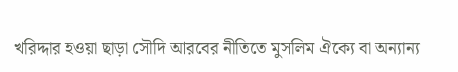খরিদ্দার হওয়া ছাড়া সৌদি আরবের নীতিতে মুসলিম ঐক্যে বা অন্যান্য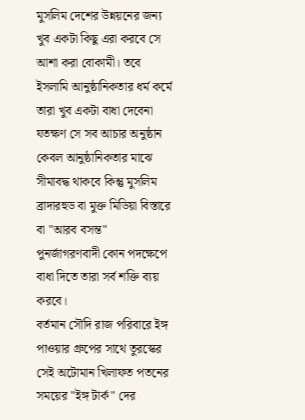মুসলিম দেশের উন্নয়নের জন্য খুব একটা কিছু এরা করবে সে আশা করা বোকামী। তবে ইসলামি আনুষ্ঠানিকতার ধর্ম কর্মে তারা খুব একটা বাধা দেবেনা যতক্ষণ সে সব আচার অনুষ্ঠান কেবল আনুষ্ঠানিকতার মাঝে সীমাবদ্ধ থাকবে কিন্তু মুসলিম ব্রাদারহুড বা মুক্ত মিডিয়া বিস্তারে বা "আরব বসন্ত" পুনর্জাগরণবাদী কোন পদক্ষেপে বাধা দিতে তারা সর্ব শক্তি ব্যয় করবে।
বর্তমান সৌদি রাজ পরিবারে ইঙ্গ পাওয়ার গ্রুপের সাথে তুরস্কের সেই অটোমান খিলাফত পতনের সময়ের "ইঙ্গ টার্ক" দের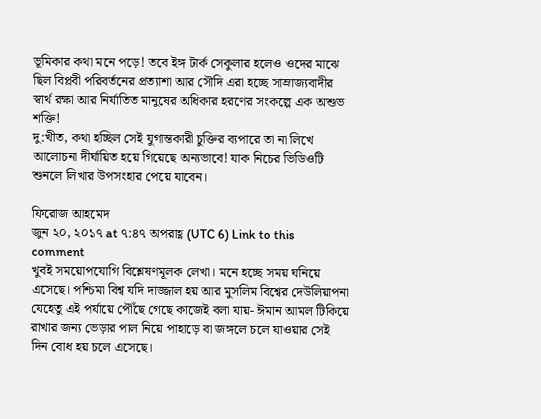ভূমিকার কথা মনে পড়ে! তবে ইঙ্গ টার্ক সেকুলার হলেও ওদের মাঝে ছিল বিপ্লবী পরিবর্তনের প্রত্যাশা আর সৌদি এরা হচ্ছে সাম্রাজ্যবাদীর স্বার্থ রক্ষা আর নির্যাতিত মানুষের অধিকার হরণের সংকল্পে এক অশুভ শক্তি!
দু:খীত, কথা হচ্ছিল সেই যুগান্তকারী চুক্তির ব্যপারে তা না লিখে আলোচনা দীর্ঘায়িত হয়ে গিয়েছে অন্যভাবে! যাক নিচের ভিডিওটি শুনলে লিখার উপসংহার পেয়ে যাবেন।

ফিরোজ আহমেদ
জুন ২০, ২০১৭ at ৭:৪৭ অপরাহ্ণ (UTC 6) Link to this comment
খুবই সময়োপযোগি বিশ্লেষণমূলক লেখা। মনে হচ্ছে সময় ঘনিয়ে এসেছে। পশ্চিমা বিশ্ব যদি দাজ্জাল হয় আর মুসলিম বিশ্বের দেউলিয়াপনা যেহেতু এই পর্যায়ে পৌঁছে গেছে কাজেই বলা যায়- ঈমান আমল টিকিয়ে রাখার জন্য ভেড়ার পাল নিয়ে পাহাড়ে বা জঙ্গলে চলে যাওয়ার সেই দিন বোধ হয় চলে এসেছে।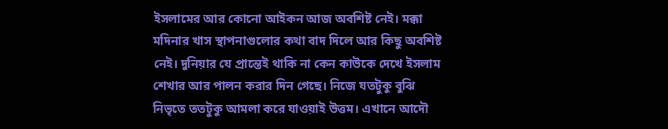ইসলামের আর কোনো আইকন আজ অবশিষ্ট নেই। মক্কা মদিনার খাস স্থাপনাগুলোর কথা বাদ দিলে আর কিছু অবশিষ্ট নেই। দুনিয়ার যে প্রান্তেই থাকি না কেন কাউকে দেখে ইসলাম শেখার আর পালন করার দিন গেছে। নিজে যতটুকু বুঝি নিভৃতে ততটুকু আমলা করে যাওয়াই উত্তম। এখানে আদৌ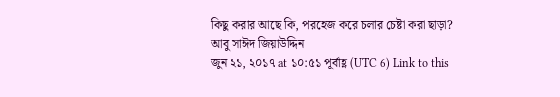কিছু করার আছে কি, পরহেজ করে চলার চেষ্টা করা ছাড়া?
আবু সাঈদ জিয়াউদ্দিন
জুন ২১, ২০১৭ at ১০:৫১ পূর্বাহ্ণ (UTC 6) Link to this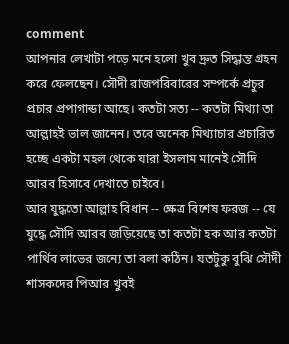comment
আপনার লেখাটা পড়ে মনে হলো খুব দ্রুত সিদ্ধান্ত গ্রহন করে ফেলছেন। সৌদী রাজপরিবারের সম্পর্কে প্রচুর প্রচার প্রপাগান্ডা আছে। কতটা সত্য -- কতটা মিথ্যা তা আল্লাহই ভাল জানেন। তবে অনেক মিথ্যাচার প্রচারিত হচ্ছে একটা মহল থেকে যারা ইসলাম মানেই সৌদি আরব হিসাবে দেখাতে চাইবে।
আর যুদ্ধতো আল্লাহ বিধান -- ক্ষেত্র বিশেষ ফরজ -- যে যুদ্ধে সৌদি আরব জড়িয়েছে তা কতটা হক আর কতটা পার্থিব লাভের জন্যে তা বলা কঠিন। যতটুকু বুঝি সৌদী শাসকদের পিআর খুবই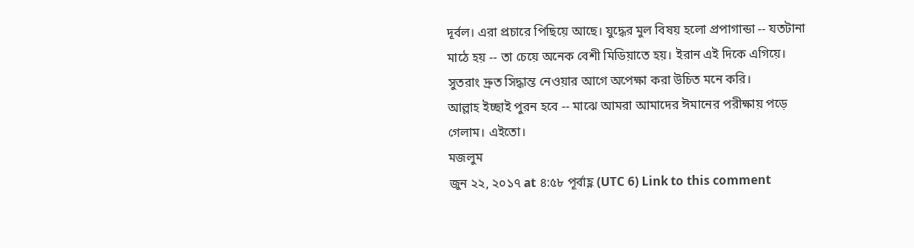দূর্বল। এরা প্রচারে পিছিয়ে আছে। যুদ্ধের মুল বিষয় হলো প্রপাগান্ডা -- যতটানা মাঠে হয় -- তা চেয়ে অনেক বেশী মিডিয়াতে হয়। ইরান এই দিকে এগিয়ে। সুতরাং দ্রুত সিদ্ধান্ত নেওয়ার আগে অপেক্ষা করা উচিত মনে করি।
আল্লাহ ইচ্ছাই পুরন হবে -- মাঝে আমরা আমাদের ঈমানের পরীক্ষায় পড়ে গেলাম। এইতো।
মজলুম
জুন ২২, ২০১৭ at ৪:৫৮ পূর্বাহ্ণ (UTC 6) Link to this comment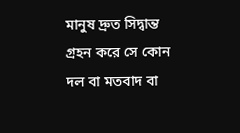মানুষ দ্রুত সিদ্বান্ত গ্রহন করে সে কোন দল বা মতবাদ বা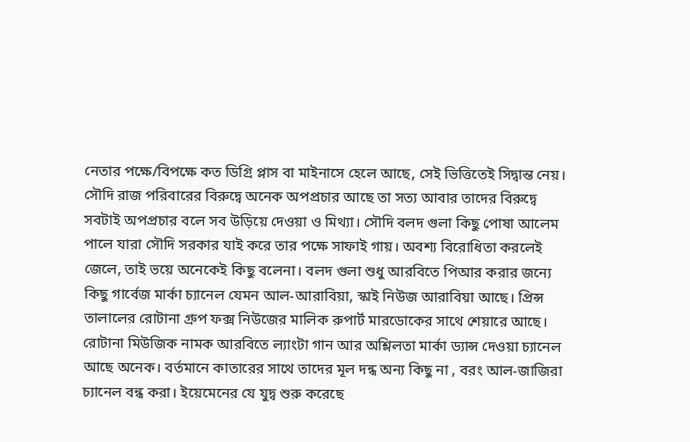নেতার পক্ষে/বিপক্ষে কত ডিগ্রি প্লাস বা মাইনাসে হেলে আছে, সেই ভিত্তিতেই সিদ্বান্ত নেয়। সৌদি রাজ পরিবারের বিরুদ্বে অনেক অপপ্রচার আছে তা সত্য আবার তাদের বিরুদ্বে সবটাই অপপ্রচার বলে সব উড়িয়ে দেওয়া ও মিথ্যা। সৌদি বলদ গুলা কিছু পোষা আলেম পালে যারা সৌদি সরকার যাই করে তার পক্ষে সাফাই গায়। অবশ্য বিরোধিতা করলেই জেলে, তাই ভয়ে অনেকেই কিছু বলেনা। বলদ গুলা শুধু আরবিতে পিআর করার জন্যে কিছু গার্বেজ মার্কা চ্যানেল যেমন আল-আরাবিয়া, স্কাই নিউজ আরাবিয়া আছে। প্রিন্স তালালের রোটানা গ্রুপ ফক্স নিউজের মালিক রুপার্ট মারডোকের সাথে শেয়ারে আছে। রোটানা মিউজিক নামক আরবিতে ল্যাংটা গান আর অশ্লিলতা মার্কা ড্যান্স দেওয়া চ্যানেল আছে অনেক। বর্তমানে কাতারের সাথে তাদের মূল দন্ধ অন্য কিছু না , বরং আল-জাজিরা চ্যানেল বন্ধ করা। ইয়েমেনের যে যুদ্ব শুরু করেছে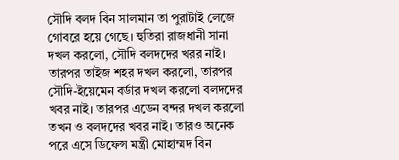সৌদি বলদ বিন সালমান তা পুরাটাই লেজে গোবরে হয়ে গেছে। হুতিরা রাজধানী সানা দখল করলো, সৌদি বলদদের খরর নাই। তারপর তাইজ শহর দখল করলো, তারপর সৌদি-ইয়েমেন বর্ডার দখল করলো বলদদের খবর নাই। তারপর এডেন বন্দর দখল করলো তখন ও বলদদের খবর নাই। তারও অনেক পরে এসে ডিফেন্স মন্ত্রী মোহাম্মদ বিন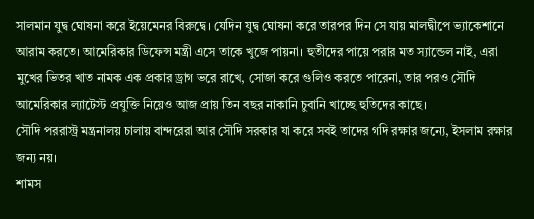সালমান যুদ্ব ঘোষনা করে ইয়েমেনর বিরুদ্বে। যেদিন যুদ্ব ঘোষনা করে তারপর দিন সে যায় মালদ্বীপে ভ্যাকেশানে আরাম করতে। আমেরিকার ডিফেন্স মন্ত্রী এসে তাকে খুজে পায়না। হুতীদের পায়ে পরার মত স্যান্ডেল নাই, এরা মুখের ভিতর খাত নামক এক প্রকার ড্রাগ ভরে রাখে, সোজা করে গুলিও করতে পারেনা, তার পরও সৌদি আমেরিকার ল্যাটেস্ট প্রযুক্তি নিয়েও আজ প্রায় তিন বছর নাকানি চুবানি খাচ্ছে হুতিদের কাছে।
সৌদি পররাস্ট্র মন্ত্রনালয় চালায় বান্দরেরা আর সৌদি সরকার যা করে সবই তাদের গদি রক্ষার জন্যে, ইসলাম রক্ষার জন্য নয়।
শামস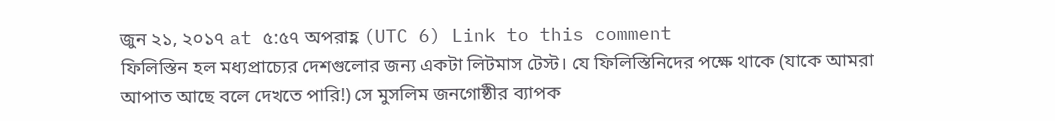জুন ২১, ২০১৭ at ৫:৫৭ অপরাহ্ণ (UTC 6) Link to this comment
ফিলিস্তিন হল মধ্যপ্রাচ্যের দেশগুলোর জন্য একটা লিটমাস টেস্ট। যে ফিলিস্তিনিদের পক্ষে থাকে (যাকে আমরা আপাত আছে বলে দেখতে পারি!) সে মুসলিম জনগোষ্ঠীর ব্যাপক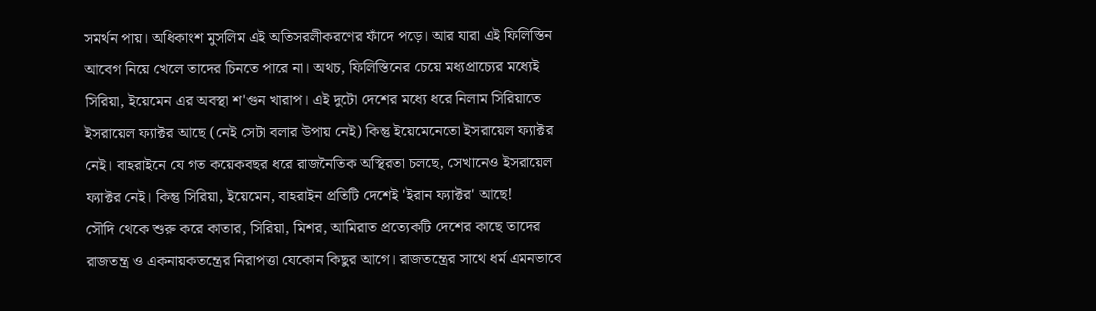সমর্থন পায়। অধিকাংশ মুসলিম এই অতিসরলীকরণের ফাঁদে পড়ে। আর যারা এই ফিলিস্তিন আবেগ নিয়ে খেলে তাদের চিনতে পারে না। অথচ, ফিলিস্তিনের চেয়ে মধ্যপ্রাচ্যের মধ্যেই সিরিয়া, ইয়েমেন এর অবস্থা শ'গুন খারাপ। এই দুটো দেশের মধ্যে ধরে নিলাম সিরিয়াতে ইসরায়েল ফ্যাক্টর আছে (নেই সেটা বলার উপায় নেই) কিন্তু ইয়েমেনেতো ইসরায়েল ফ্যাক্টর নেই। বাহরাইনে যে গত কয়েকবছর ধরে রাজনৈতিক অস্থিরতা চলছে, সেখানেও ইসরায়েল ফ্যাক্টর নেই। কিন্তু সিরিয়া, ইয়েমেন, বাহরাইন প্রতিটি দেশেই 'ইরান ফ্যাক্টর' আছে!
সৌদি থেকে শুরু করে কাতার, সিরিয়া, মিশর, আমিরাত প্রত্যেকটি দেশের কাছে তাদের রাজতন্ত্র ও একনায়কতন্ত্রের নিরাপত্তা যেকোন কিছুর আগে। রাজতন্ত্রের সাথে ধর্ম এমনভাবে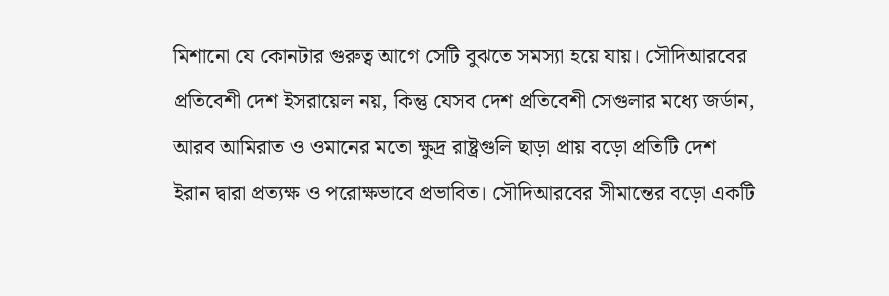মিশানো যে কোনটার গুরুত্ব আগে সেটি বুঝতে সমস্যা হয়ে যায়। সৌদিআরবের প্রতিবেশী দেশ ইসরায়েল নয়, কিন্তু যেসব দেশ প্রতিবেশী সেগুলার মধ্যে জর্ডান, আরব আমিরাত ও ওমানের মতো ক্ষুদ্র রাষ্ট্রগুলি ছাড়া প্রায় বড়ো প্রতিটি দেশ ইরান দ্বারা প্রত্যক্ষ ও পরোক্ষভাবে প্রভাবিত। সৌদিআরবের সীমান্তের বড়ো একটি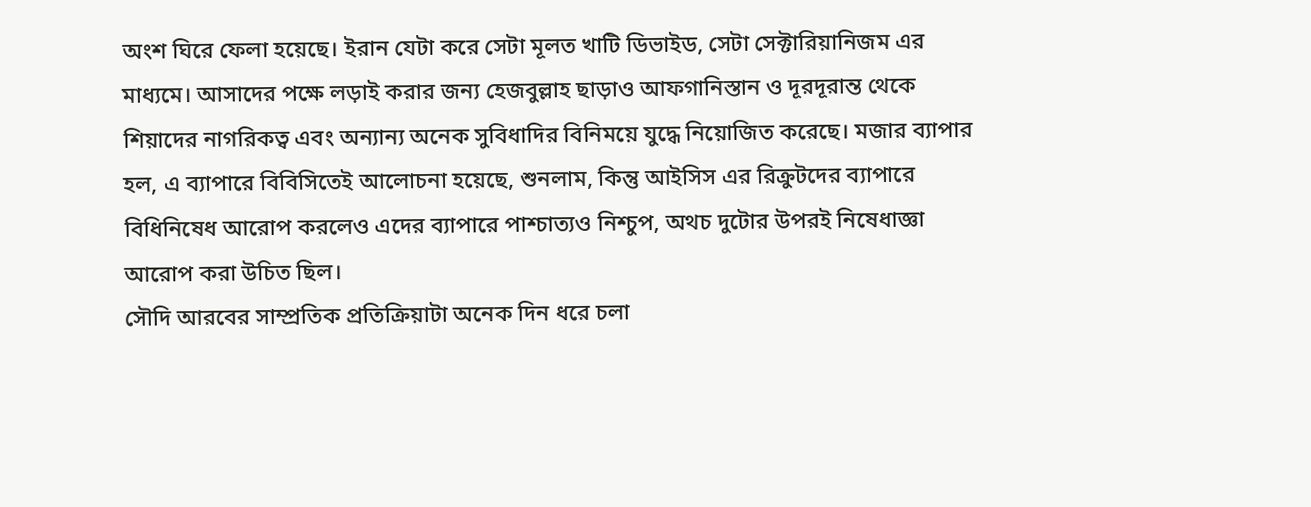অংশ ঘিরে ফেলা হয়েছে। ইরান যেটা করে সেটা মূলত খাটি ডিভাইড, সেটা সেক্টারিয়ানিজম এর মাধ্যমে। আসাদের পক্ষে লড়াই করার জন্য হেজবুল্লাহ ছাড়াও আফগানিস্তান ও দূরদূরান্ত থেকে শিয়াদের নাগরিকত্ব এবং অন্যান্য অনেক সুবিধাদির বিনিময়ে যুদ্ধে নিয়োজিত করেছে। মজার ব্যাপার হল, এ ব্যাপারে বিবিসিতেই আলোচনা হয়েছে, শুনলাম, কিন্তু আইসিস এর রিক্রুটদের ব্যাপারে বিধিনিষেধ আরোপ করলেও এদের ব্যাপারে পাশ্চাত্যও নিশ্চুপ, অথচ দুটোর উপরই নিষেধাজ্ঞা আরোপ করা উচিত ছিল।
সৌদি আরবের সাম্প্রতিক প্রতিক্রিয়াটা অনেক দিন ধরে চলা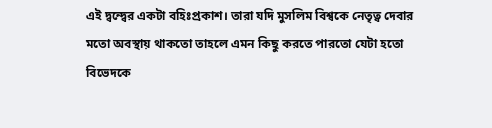এই দ্বন্দ্বের একটা বহিঃপ্রকাশ। তারা যদি মুসলিম বিশ্বকে নেতৃত্ব দেবার মতো অবস্থায় থাকতো তাহলে এমন কিছু করতে পারতো যেটা হতো বিভেদকে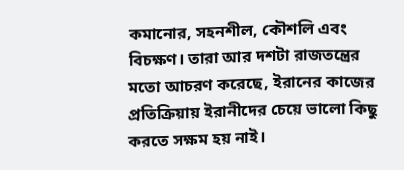কমানোর, সহনশীল, কৌশলি এবং বিচক্ষণ। তারা আর দশটা রাজতন্ত্রের মতো আচরণ করেছে, ইরানের কাজের প্রতিক্রিয়ায় ইরানীদের চেয়ে ভালো কিছু করতে সক্ষম হয় নাই।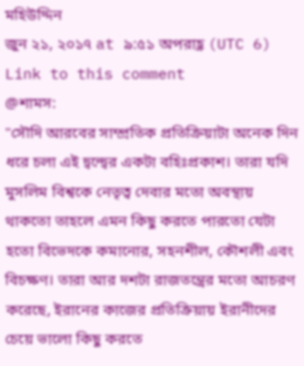মহিউদ্দিন
জুন ২১, ২০১৭ at ৯:৫১ অপরাহ্ণ (UTC 6) Link to this comment
@শামস:
"সৌদি আরবের সাম্প্রতিক প্রতিক্রিয়াটা অনেক দিন ধরে চলা এই দ্বন্দ্বের একটা বহিঃপ্রকাশ। তারা যদি মুসলিম বিশ্বকে নেতৃত্ব দেবার মতো অবস্থায় থাকতো তাহলে এমন কিছু করতে পারতো যেটা হতো বিভেদকে কমানোর, সহনশীল, কৌশলী এবং বিচক্ষণ। তারা আর দশটা রাজতন্ত্রের মতো আচরণ করেছে, ইরানের কাজের প্রতিক্রিয়ায় ইরানীদের চেয়ে ভালো কিছু করতে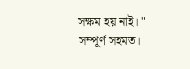সক্ষম হয় নাই। "
সম্পূর্ণ সহমত।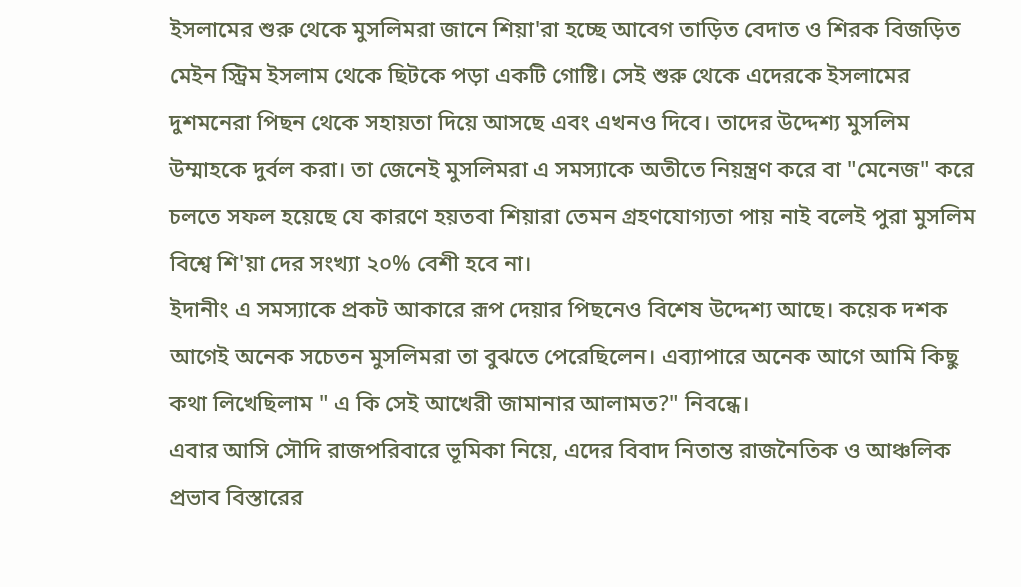ইসলামের শুরু থেকে মুসলিমরা জানে শিয়া'রা হচ্ছে আবেগ তাড়িত বেদাত ও শিরক বিজড়িত মেইন স্ট্রিম ইসলাম থেকে ছিটকে পড়া একটি গোষ্টি। সেই শুরু থেকে এদেরকে ইসলামের দুশমনেরা পিছন থেকে সহায়তা দিয়ে আসছে এবং এখনও দিবে। তাদের উদ্দেশ্য মুসলিম উম্মাহকে দুর্বল করা। তা জেনেই মুসলিমরা এ সমস্যাকে অতীতে নিয়ন্ত্রণ করে বা "মেনেজ" করে চলতে সফল হয়েছে যে কারণে হয়তবা শিয়ারা তেমন গ্রহণযোগ্যতা পায় নাই বলেই পুরা মুসলিম বিশ্বে শি'য়া দের সংখ্যা ২০% বেশী হবে না।
ইদানীং এ সমস্যাকে প্রকট আকারে রূপ দেয়ার পিছনেও বিশেষ উদ্দেশ্য আছে। কয়েক দশক আগেই অনেক সচেতন মুসলিমরা তা বুঝতে পেরেছিলেন। এব্যাপারে অনেক আগে আমি কিছু কথা লিখেছিলাম " এ কি সেই আখেরী জামানার আলামত?" নিবন্ধে।
এবার আসি সৌদি রাজপরিবারে ভূমিকা নিয়ে, এদের বিবাদ নিতান্ত রাজনৈতিক ও আঞ্চলিক প্রভাব বিস্তারের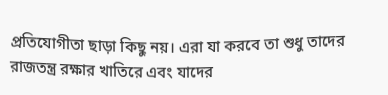প্রতিযোগীতা ছাড়া কিছু নয়। এরা যা করবে তা শুধু তাদের রাজতন্ত্র রক্ষার খাতিরে এবং যাদের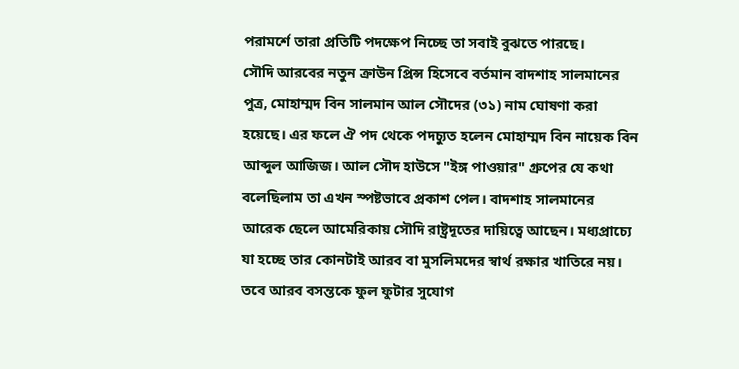পরামর্শে তারা প্রতিটি পদক্ষেপ নিচ্ছে তা সবাই বুঝতে পারছে।
সৌদি আরবের নতুন ক্রাউন প্রিন্স হিসেবে বর্তমান বাদশাহ সালমানের পুত্র, মোহাম্মদ বিন সালমান আল সৌদের (৩১) নাম ঘোষণা করা হয়েছে। এর ফলে ঐ পদ থেকে পদচ্যুত হলেন মোহাম্মদ বিন নায়েক বিন আব্দুল আজিজ। আল সৌদ হাউসে "ইঙ্গ পাওয়ার" গ্রুপের যে কথা বলেছিলাম তা এখন স্পষ্টভাবে প্রকাশ পেল। বাদশাহ সালমানের আরেক ছেলে আমেরিকায় সৌদি রাষ্ট্রদূতের দায়িত্বে আছেন। মধ্যপ্রাচ্যে যা হচ্ছে তার কোনটাই আরব বা মুসলিমদের স্বার্থ রক্ষার খাতিরে নয়। তবে আরব বসন্তকে ফুল ফুটার সুযোগ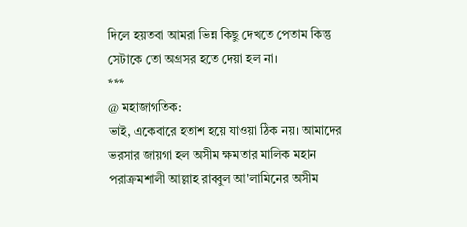দিলে হয়তবা আমরা ভিন্ন কিছু দেখতে পেতাম কিন্তু সেটাকে তো অগ্রসর হতে দেয়া হল না।
***
@ মহাজাগতিক:
ভাই, একেবারে হতাশ হয়ে যাওয়া ঠিক নয়। আমাদের ভরসার জায়গা হল অসীম ক্ষমতার মালিক মহান পরাক্রমশালী আল্লাহ রাব্বুল আ'লামিনের অসীম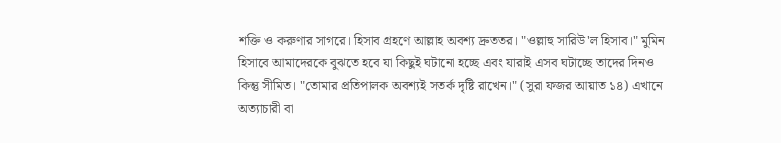শক্তি ও করুণার সাগরে। হিসাব গ্রহণে আল্লাহ অবশ্য দ্রুততর। "ওল্লাহু সারিউ'ল হিসাব।" মুমিন হিসাবে আমাদেরকে বুঝতে হবে যা কিছুই ঘটানো হচ্ছে এবং যারাই এসব ঘটাচ্ছে তাদের দিনও কিন্তু সীমিত। "তোমার প্রতিপালক অবশ্যই সতর্ক দৃষ্টি রাখেন।" (সুরা ফজর আয়াত ১৪) এখানে অত্যাচারী বা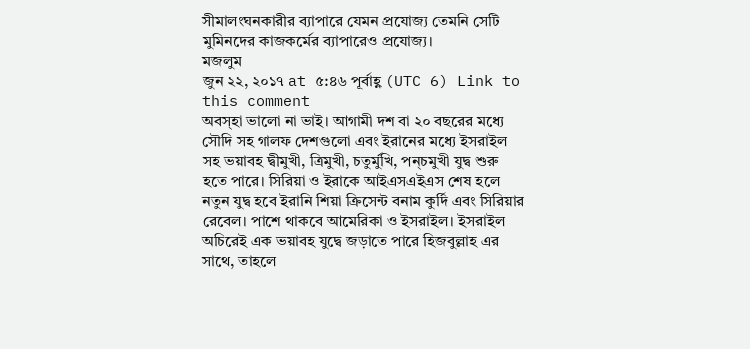সীমালংঘনকারীর ব্যাপারে যেমন প্রযোজ্য তেমনি সেটি মুমিনদের কাজকর্মের ব্যাপারেও প্রযোজ্য।
মজলুম
জুন ২২, ২০১৭ at ৫:৪৬ পূর্বাহ্ণ (UTC 6) Link to this comment
অবস্হা ভালো না ভাই। আগামী দশ বা ২০ বছরের মধ্যে সৌদি সহ গালফ দেশগুলো এবং ইরানের মধ্যে ইসরাইল সহ ভয়াবহ দ্বীমুখী, ত্রিমুখী, চতুর্মুখি, পন্চমুখী যুদ্ব শুরু হতে পারে। সিরিয়া ও ইরাকে আইএসএইএস শেষ হলে নতুন যুদ্ব হবে ইরানি শিয়া ক্রিসেন্ট বনাম কুর্দি এবং সিরিয়ার রেবেল। পাশে থাকবে আমেরিকা ও ইসরাইল। ইসরাইল অচিরেই এক ভয়াবহ যুদ্বে জড়াতে পারে হিজবুল্লাহ এর সাথে, তাহলে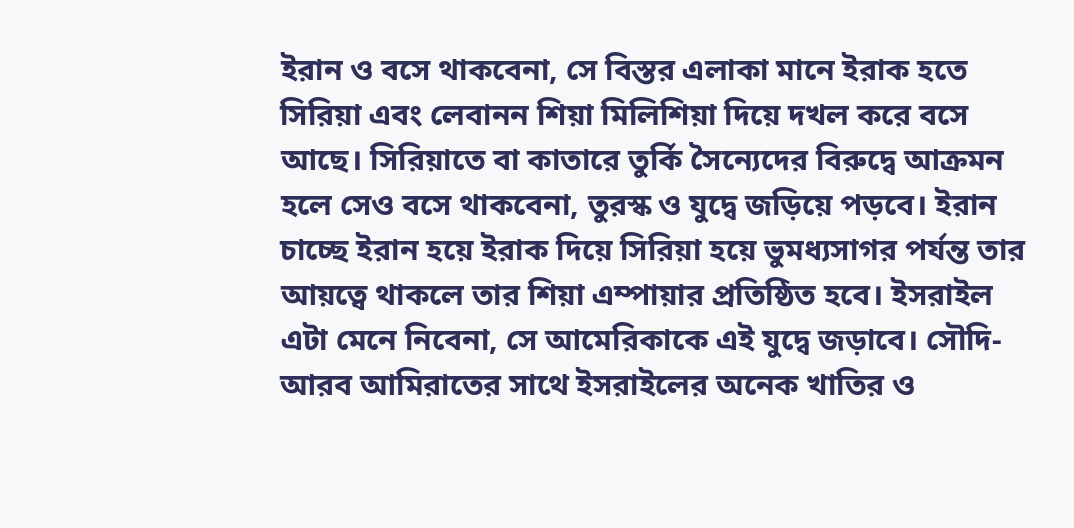ইরান ও বসে থাকবেনা, সে বিস্তর এলাকা মানে ইরাক হতে সিরিয়া এবং লেবানন শিয়া মিলিশিয়া দিয়ে দখল করে বসে আছে। সিরিয়াতে বা কাতারে তুর্কি সৈন্যেদের বিরুদ্বে আক্রমন হলে সেও বসে থাকবেনা, তুরস্ক ও যুদ্বে জড়িয়ে পড়বে। ইরান চাচ্ছে ইরান হয়ে ইরাক দিয়ে সিরিয়া হয়ে ভুমধ্যসাগর পর্যন্ত তার আয়ত্বে থাকলে তার শিয়া এম্পায়ার প্রতিষ্ঠিত হবে। ইসরাইল এটা মেনে নিবেনা, সে আমেরিকাকে এই যুদ্বে জড়াবে। সৌদি-আরব আমিরাতের সাথে ইসরাইলের অনেক খাতির ও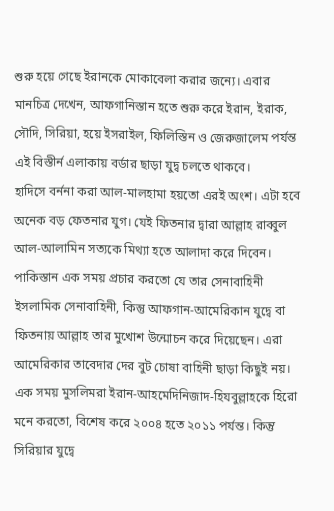শুরু হয়ে গেছে ইরানকে মোকাবেলা করার জন্যে। এবার মানচিত্র দেখেন, আফগানিস্তান হতে শুরু করে ইরান, ইরাক, সৌদি, সিরিয়া, হয়ে ইসরাইল, ফিলিস্তিন ও জেরুজালেম পর্যন্ত এই বিস্তীর্ন এলাকায় বর্ডার ছাড়া যুদ্ব চলতে থাকবে।
হাদিসে বর্ননা করা আল-মালহামা হয়তো এরই অংশ। এটা হবে অনেক বড় ফেতনার যুগ। যেই ফিতনার দ্বারা আল্লাহ রাব্বুল আল-আলামিন সত্যকে মিথ্যা হতে আলাদা করে দিবেন। পাকিস্তান এক সময় প্রচার করতো যে তার সেনাবাহিনী ইসলামিক সেনাবাহিনী, কিন্তু আফগান-আমেরিকান যুদ্বে বা ফিতনায় আল্লাহ তার মুখোশ উন্মোচন করে দিয়েছেন। এরা আমেরিকার তাবেদার দের বুট চোষা বাহিনী ছাড়া কিছুই নয়। এক সময় মুসলিমরা ইরান-আহমেদিনিজাদ-হিযবুল্লাহকে হিরো মনে করতো, বিশেষ করে ২০০৪ হতে ২০১১ পর্যন্ত। কিন্তু সিরিয়ার যুদ্বে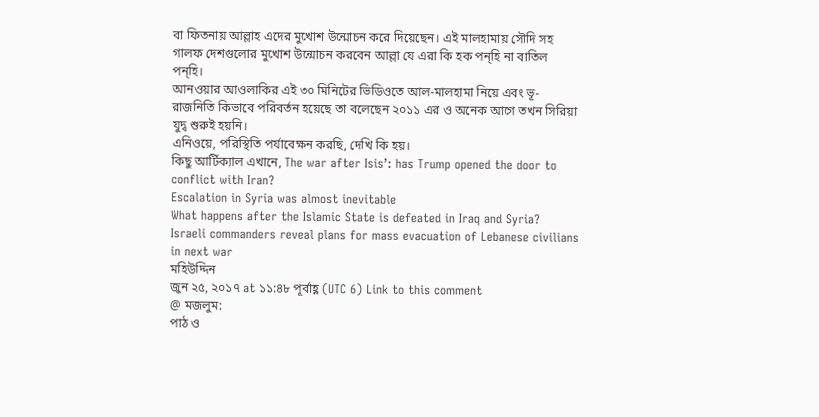বা ফিতনায় আল্লাহ এদের মুখোশ উন্মোচন করে দিয়েছেন। এই মালহামায় সৌদি সহ গালফ দেশগুলোর মুখোশ উন্মোচন করবেন আল্লা যে এরা কি হক পন্হি না বাতিল পন্হি।
আনওয়ার আওলাকির এই ৩০ মিনিটের ভিডিওতে আল-মালহামা নিয়ে এবং ভূ-রাজনিতি কিভাবে পরিবর্তন হয়েছে তা বলেছেন ২০১১ এর ও অনেক আগে তখন সিরিয়া যুদ্ব শুরুই হয়নি।
এনিওয়ে, পরিস্থিতি পর্যাবেক্ষন করছি, দেখি কি হয়।
কিছু আর্টিক্যাল এখানে, The war after Isis’: has Trump opened the door to conflict with Iran?
Escalation in Syria was almost inevitable
What happens after the Islamic State is defeated in Iraq and Syria?
Israeli commanders reveal plans for mass evacuation of Lebanese civilians in next war
মহিউদ্দিন
জুন ২৫, ২০১৭ at ১১:৪৮ পূর্বাহ্ণ (UTC 6) Link to this comment
@ মজলুম:
পাঠ ও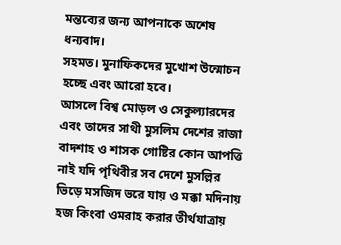মন্তব্যের জন্য আপনাকে অশেষ ধন্যবাদ।
সহমত। মুনাফিকদের মুখোশ উন্মোচন হচ্ছে এবং আরো হবে।
আসলে বিশ্ব মোড়ল ও সেকুল্যারদের এবং তাদের সাথী মুসলিম দেশের রাজা বাদশাহ ও শাসক গোষ্টির কোন আপত্তি নাই যদি পৃথিবীর সব দেশে মুসল্লির ভিড়ে মসজিদ ভরে যায় ও মক্কা মদিনায় হজ কিংবা ওমরাহ করার তীর্থযাত্রায়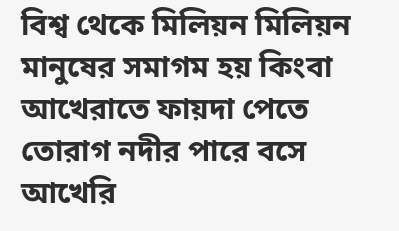বিশ্ব থেকে মিলিয়ন মিলিয়ন মানুষের সমাগম হয় কিংবা আখেরাতে ফায়দা পেতে তোরাগ নদীর পারে বসে আখেরি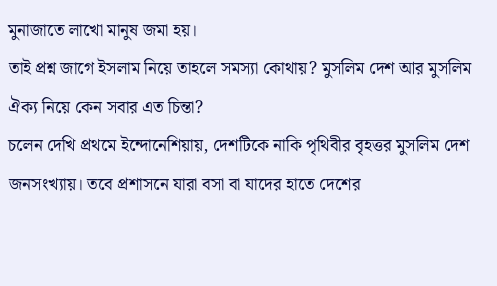মুনাজাতে লাখো মানুষ জমা হয়।
তাই প্রশ্ন জাগে ইসলাম নিয়ে তাহলে সমস্যা কোথায়? মুসলিম দেশ আর মুসলিম ঐক্য নিয়ে কেন সবার এত চিন্তা?
চলেন দেখি প্রথমে ইন্দোনেশিয়ায়, দেশটিকে নাকি পৃথিবীর বৃহত্তর মুসলিম দেশ জনসংখ্যায়। তবে প্রশাসনে যারা বসা বা যাদের হাতে দেশের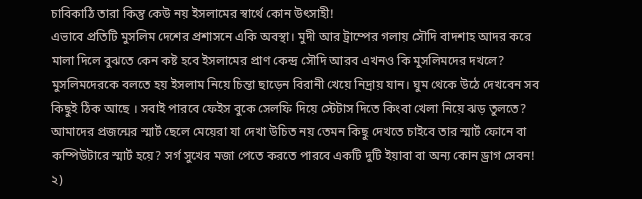চাবিকাঠি তারা কিন্তু কেউ নয় ইসলামের স্বার্থে কোন উৎসাহী!
এভাবে প্রতিটি মুসলিম দেশের প্রশাসনে একি অবস্থা। মুদী আর ট্রাম্পের গলায় সৌদি বাদশাহ আদর করে মালা দিলে বুঝতে কেন কষ্ট হবে ইসলামের প্রাণ কেন্দ্র সৌদি আরব এখনও কি মুসলিমদের দখলে?
মুসলিমদেরকে বলতে হয় ইসলাম নিয়ে চিন্তা ছাড়েন বিরানী খেয়ে নিদ্রায় যান। ঘুম থেকে উঠে দেখবেন সব কিছুই ঠিক আছে । সবাই পারবে ফেইস বুকে সেলফি দিয়ে স্টেটাস দিতে কিংবা খেলা নিয়ে ঝড় তুলতে? আমাদের প্রজন্মের স্মার্ট ছেলে মেয়েরা যা দেখা উচিত নয় তেমন কিছু দেখতে চাইবে তার স্মার্ট ফোনে বা কম্পিউটারে স্মার্ট হয়ে? সর্গ সুখের মজা পেতে করতে পারবে একটি দুটি ইয়াবা বা অন্য কোন ড্রাগ সেবন!
২)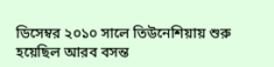ডিসেম্বর ২০১০ সালে তিউনেশিয়ায় শুরু হয়েছিল আরব বসন্ত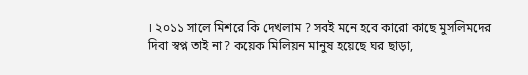। ২০১১ সালে মিশরে কি দেখলাম ? সবই মনে হবে কারো কাছে মুসলিমদের দিবা স্বপ্ন তাই না? কয়েক মিলিয়ন মানুষ হয়েছে ঘর ছাড়া,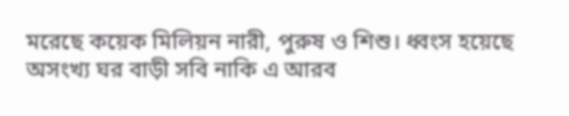মরেছে কয়েক মিলিয়ন নারী, পুরুষ ও শিশু। ধ্বংস হয়েছে অসংখ্য ঘর বাড়ী সবি নাকি এ আরব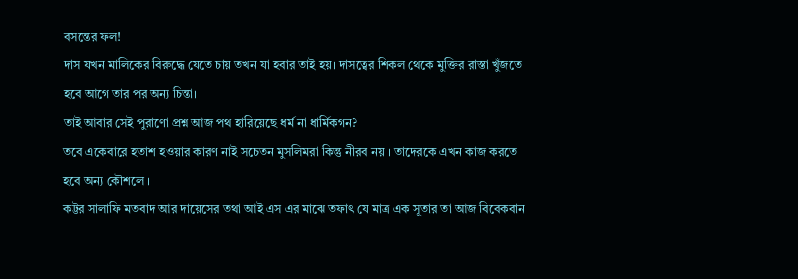বসন্তের ফল!
দাস যখন মালিকের বিরুদ্ধে যেতে চায় তখন যা হবার তাই হয়। দাসত্বের শিকল থেকে মুক্তির রাস্তা খুঁজতে হবে আগে তার পর অন্য চিন্তা।
তাই আবার সেই পুরাণো প্রশ্ন আজ পথ হারিয়েছে ধর্ম না ধার্মিকগন?
তবে একেবারে হতাশ হওয়ার কারণ নাই সচেতন মুসলিমরা কিন্তু নীরব নয় । তাদেরকে এখন কাজ করতে হবে অন্য কৌশলে ।
কট্টর সালাফি মতবাদ আর দায়েসের তথা আই এস এর মাঝে তফাৎ যে মাত্র এক সূতার তা আজ বিবেকবান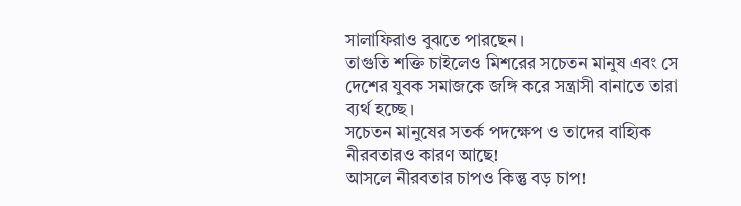সালাফিরাও বুঝতে পারছেন।
তাগুতি শক্তি চাইলেও মিশরের সচেতন মানুষ এবং সে দেশের যুবক সমাজকে জঙ্গি করে সন্ত্রাসী বানাতে তারা ব্যর্থ হচ্ছে।
সচেতন মানুষের সতর্ক পদক্ষেপ ও তাদের বাহ্যিক নীরবতারও কারণ আছে!
আসলে নীরবতার চাপও কিন্তু বড় চাপ!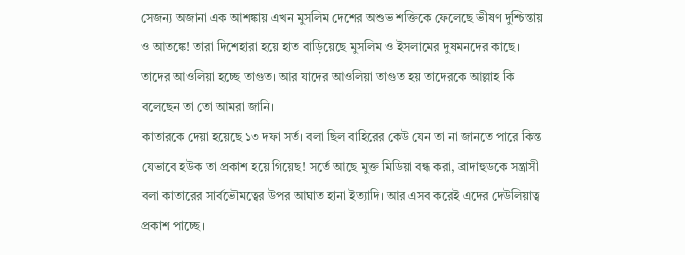সেজন্য অজানা এক আশঙ্কায় এখন মুসলিম দেশের অশুভ শক্তিকে ফেলেছে ভীষণ দুশ্চিন্তায় ও আতঙ্কে! তারা দিশেহারা হয়ে হাত বাড়িয়েছে মুসলিম ও ইসলামের দুষমনদের কাছে। তাদের আওলিয়া হচ্ছে তাগুত। আর যাদের আওলিয়া তাগুত হয় তাদেরকে আল্লাহ কি বলেছেন তা তো আমরা জানি।
কাতারকে দেয়া হয়েছে ১৩ দফা সর্ত। বলা ছিল বাহিরের কেউ যেন তা না জানতে পারে কিন্ত যেভাবে হউক তা প্রকাশ হয়ে গিয়েছ! সর্তে আছে মুক্ত মিডিয়া বন্ধ করা, ব্রাদাহুডকে সন্ত্রাসী বলা কাতারের সার্বভৌমত্বের উপর আঘাত হানা ইত্যাদি। আর এসব করেই এদের দেউলিয়াত্ব প্রকাশ পাচ্ছে।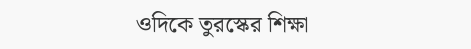ওদিকে তুরস্কের শিক্ষা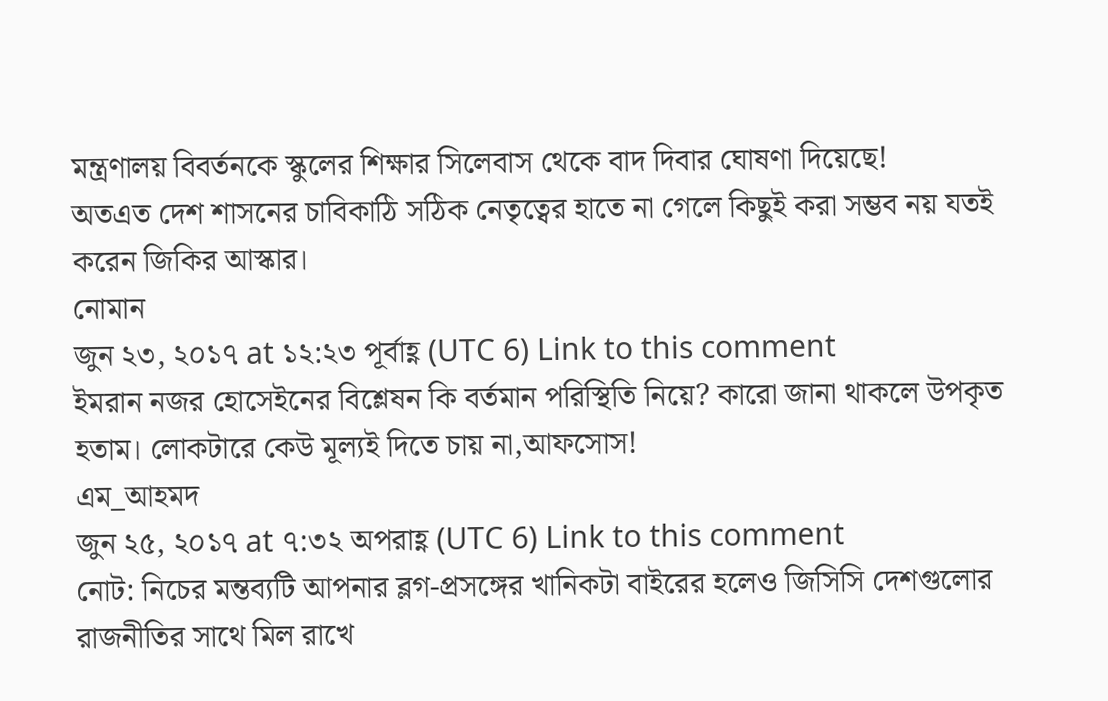মন্ত্রণালয় বিবর্তনকে স্কুলের শিক্ষার সিলেবাস থেকে বাদ দিবার ঘোষণা দিয়েছে!
অতএত দেশ শাসনের চাবিকাঠি সঠিক নেতৃত্বের হাতে না গেলে কিছুই করা সম্ভব নয় যতই করেন জিকির আস্কার।
নোমান
জুন ২৩, ২০১৭ at ১২:২৩ পূর্বাহ্ণ (UTC 6) Link to this comment
ইমরান নজর হোসেইনের বিশ্লেষন কি বর্তমান পরিস্থিতি নিয়ে? কারো জানা থাকলে উপকৃত হতাম। লোকটারে কেউ মূল্যই দিতে চায় না,আফসোস!
এম_আহমদ
জুন ২৫, ২০১৭ at ৭:৩২ অপরাহ্ণ (UTC 6) Link to this comment
নোট: নিচের মন্তব্যটি আপনার ব্লগ-প্রসঙ্গের খানিকটা বাইরের হলেও জিসিসি দেশগুলোর রাজনীতির সাথে মিল রাখে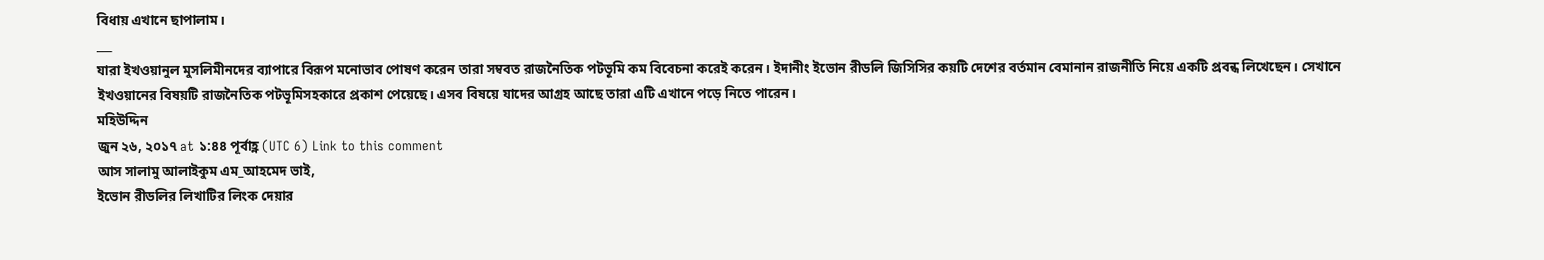বিধায় এখানে ছাপালাম।
___
যারা ইখওয়ানুল মুসলিমীনদের ব্যাপারে বিরূপ মনোভাব পোষণ করেন তারা সম্ববত রাজনৈতিক পটভূমি কম বিবেচনা করেই করেন। ইদানীং ইভোন রীডলি জিসিসির কয়টি দেশের বর্তমান বেমানান রাজনীতি নিয়ে একটি প্রবন্ধ লিখেছেন। সেখানে ইখওয়ানের বিষয়টি রাজনৈতিক পটভূমিসহকারে প্রকাশ পেয়েছে। এসব বিষয়ে যাদের আগ্রহ আছে তারা এটি এখানে পড়ে নিতে পারেন।
মহিউদ্দিন
জুন ২৬, ২০১৭ at ১:৪৪ পূর্বাহ্ণ (UTC 6) Link to this comment
আস সালামু আলাইকুম এম_আহমেদ ভাই,
ইভোন রীডলির লিখাটির লিংক দেয়ার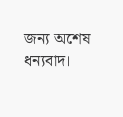জন্য অশেষ ধন্যবাদ।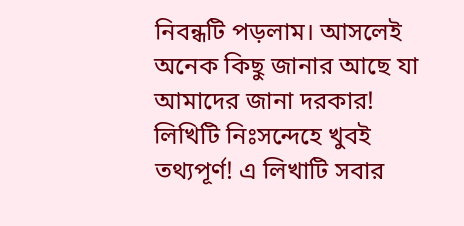নিবন্ধটি পড়লাম। আসলেই অনেক কিছু জানার আছে যা আমাদের জানা দরকার! লিখিটি নিঃসন্দেহে খুবই তথ্যপূর্ণ! এ লিখাটি সবার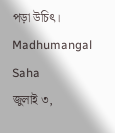পড়া উচিৎ।
Madhumangal Saha
জুলাই ৩,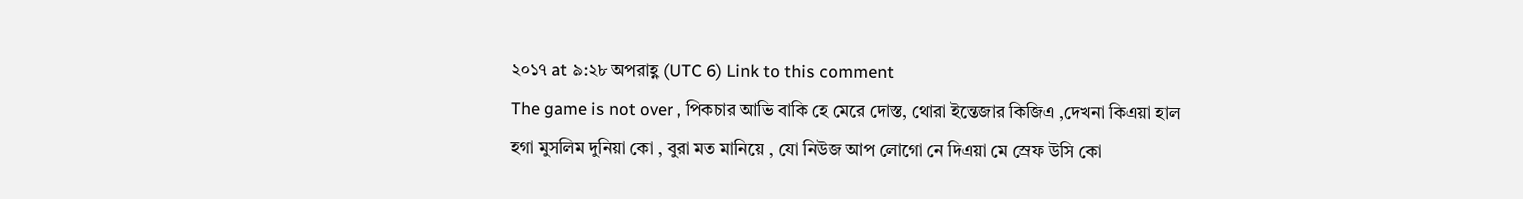২০১৭ at ৯:২৮ অপরাহ্ণ (UTC 6) Link to this comment
The game is not over , পিকচার আভি বাকি হে মেরে দোস্ত, থোরা ইন্তেজার কিজিএ ,দেখনা কিএয়া হাল হগা মুসলিম দুনিয়া কো , বুরা মত মানিয়ে , যো নিউজ আপ লোগো নে দিএয়া মে স্রেফ উসি কো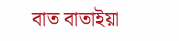বাত বাতাইয়া